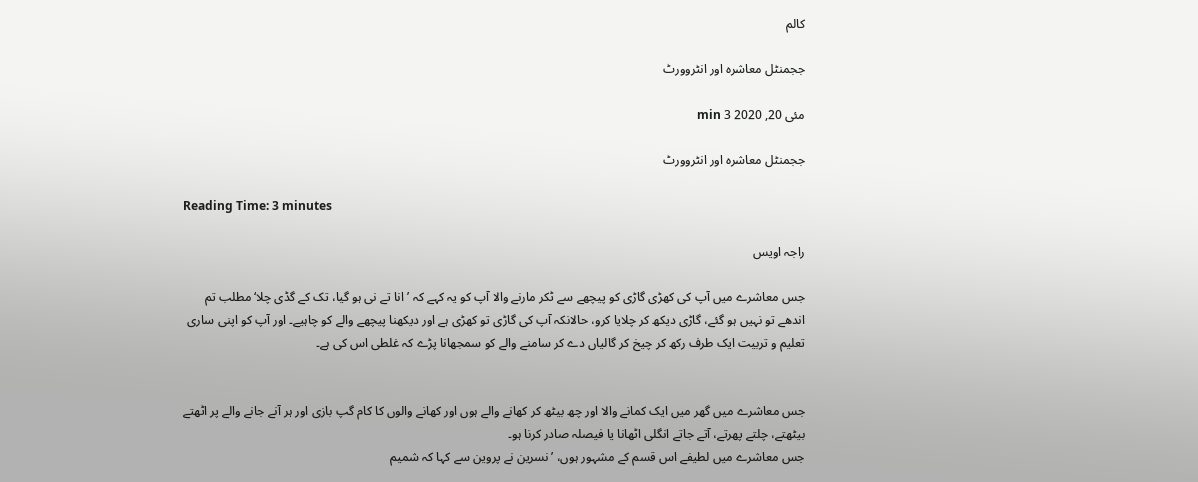کالم

ججمنٹل معاشرہ اور انٹروورٹ

مئی 20, 2020 3 min

ججمنٹل معاشرہ اور انٹروورٹ

Reading Time: 3 minutes

راجہ اویس

جس معاشرے میں آپ کی کھڑی گاڑی کو پیچھے سے ٹکر مارنے والا آپ کو یہ کہے کہ ’انا تے نی ہو گیا، تک کے گڈی چلا‘ مطلب تم اندھے تو نہیں ہو گئے، گاڑی دیکھ کر چلایا کرو، حالانکہ آپ کی گاڑی تو کھڑی ہے اور دیکھنا پیچھے والے کو چاہیے۔ اور آپ کو اپنی ساری تعلیم و تربیت ایک طرف رکھ کر چیخ کر گالیاں دے کر سامنے والے کو سمجھانا پڑے کہ غلطی اس کی ہے۔


جس معاشرے میں گھر میں ایک کمانے والا اور چھ بیٹھ کر کھانے والے ہوں اور کھانے والوں کا کام گپ بازی اور ہر آنے جانے والے پر اٹھتے بیٹھتے، چلتے پھرتے، آتے جاتے انگلی اٹھانا یا فیصلہ صادر کرنا ہو۔
جس معاشرے میں لطیفے اس قسم کے مشہور ہوں، ’نسرین نے پروین سے کہا کہ شمیم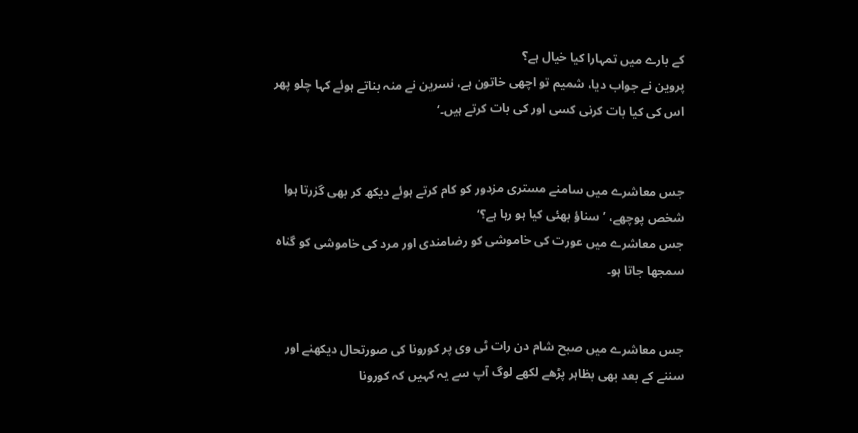کے بارے میں تمہارا کیا خیال ہے؟
پروین نے جواب دیا، شمیم تو اچھی خاتون ہے، نسرین نے منہ بناتے ہوئے کہا چلو پھر اس کی کیا بات کرنی کسی اور کی بات کرتے ہیں۔‘


جس معاشرے میں سامنے مستری مزدور کو کام کرتے ہوئے دیکھ کر بھی گزرتا ہوا شخص پوچھے، ’سناؤ بھئی کیا ہو رہا ہے؟‘
جس معاشرے میں عورت کی خاموشی کو رضامندی اور مرد کی خاموشی کو گناہ سمجھا جاتا ہو۔


جس معاشرے میں صبح شام دن رات ٹی وی پر کورونا کی صورتحال دیکھنے اور سننے کے بعد بھی بظاہر پڑھے لکھے لوگ آپ سے یہ کہیں کہ کورونا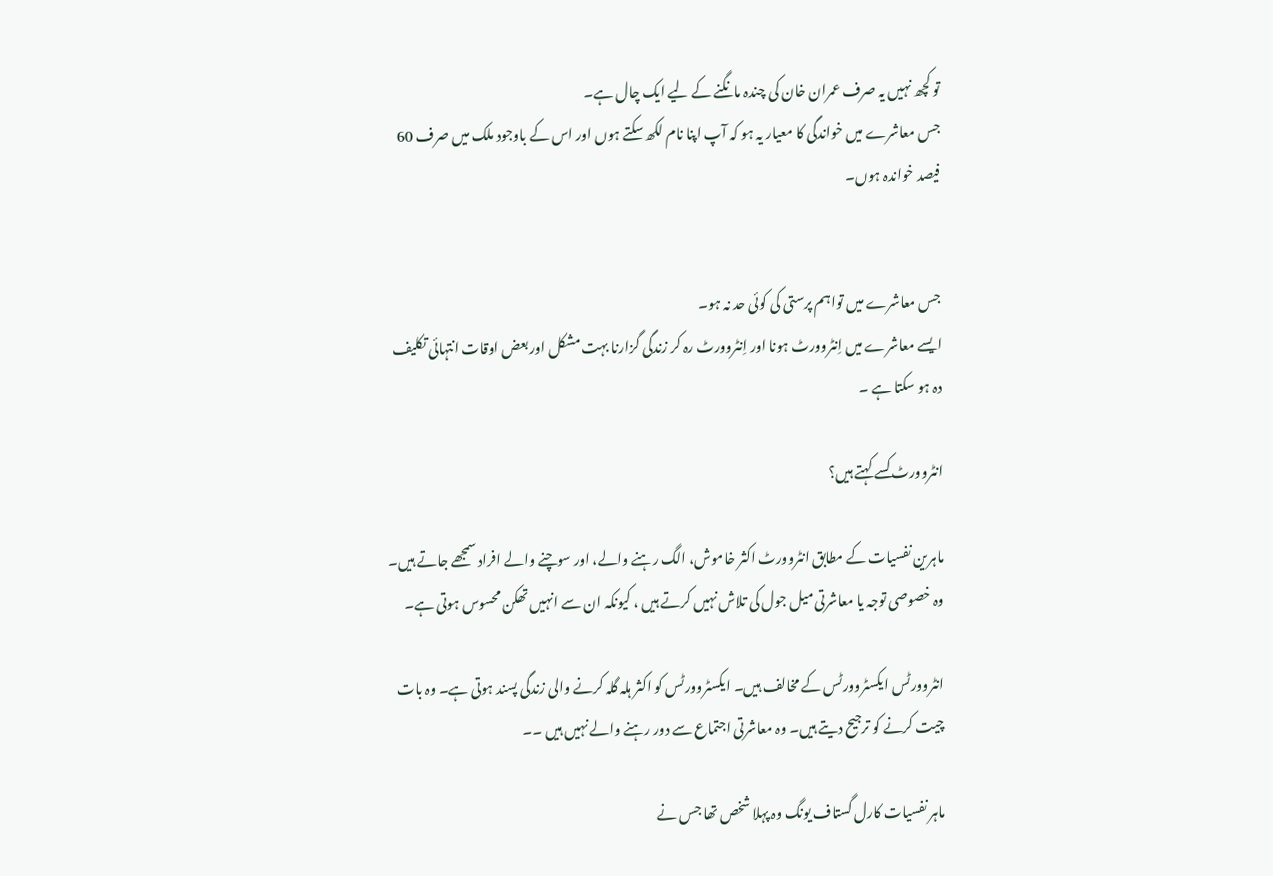تو کچھ نہیں یہ صرف عمران خان کی چندہ مانگنے کے لیے ایک چال ہے۔
جس معاشرے میں خواندگی کا معیار یہ ہو کہ آپ اپنا نام لکھ سکتے ہوں اور اس کے باوجود ملک میں صرف 60 فیصد خواندہ ہوں۔


جس معاشرے میں تواہم پرستی کی کوئی حد نہ ہو۔
ایسے معاشرے میں اِنٹروورٹ ہونا اور اِنٹروورٹ رہ کر زندگی گزارنا بہت مشکل اور بعض اوقات انتہائی تکلیف دہ ہو سکتا ہے ۔

انٹروورٹ کسے کہتے ہیں؟

ماہرین نفسیات کے مطابق انٹروورٹ اکثر خاموش، الگ رہنے والے، اور سوچنے والے افراد سمجھے جاتے ہیں۔ وہ خصوصی توجہ یا معاشرتی میل جول کی تلاش نہیں کرتے ہیں ، کیونکہ ان سے انہیں تھکن محسوس ہوتی ہے۔

انٹروورٹس ایکسٹروورٹس کے مخالف ہیں۔ ایکسٹروورٹس کو اکثر ہلہ گلہ کرنے والی زندگی پسند ہوتی ہے۔ وہ بات چیت کرنے کو ترجیح دیتے ہیں۔ وہ معاشرتی اجتماع سے دور رہنے والے نہیں ہیں ۔۔

ماہر نفسیات کارل گستاف یونگ وہ پہلا شخص تھا جس نے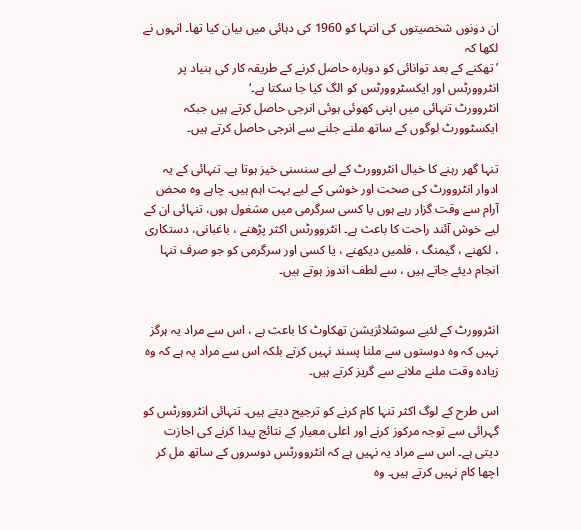ان دونوں شخصیتوں کی انتہا کو 1960 کی دہائی میں بیان کیا تھا۔ انہوں نے لکھا کہ
’تھکنے کے بعد توانائی کو دوبارہ حاصل کرنے کے طریقہ کار کی بنیاد پر انٹروورٹس اور ایکسٹروورٹس کو الگ کیا جا سکتا ہے۔‘
انٹروورٹ تنہائی میں اپنی کھوئی ہوئی انرجی حاصل کرتے ہیں جبکہ ایکسٹوورٹ لوگوں کے ساتھ ملنے جلنے سے انرجی حاصل کرتے ہیں۔

تنہا گھر رہنے کا خیال انٹروورٹ کے لیے سنسنی خیز ہوتا ہے۔ تنہائی کے یہ ادوار انٹروورٹ کی صحت اور خوشی کے لیے بہت اہم ہیں۔ چاہے وہ محض آرام سے وقت گزار رہے ہوں یا کسی سرگرمی میں مشغول ہوں، تنہائی ان کے لیے خوش آئند راحت کا باعث ہے۔ انٹروورٹس اکثر پڑھنے ، باغبانی، دستکاری ، لکھنے ، گیمنگ ، فلمیں دیکھنے ، یا کسی اور سرگرمی کو جو صرف تنہا انجام دیئے جاتے ہیں ، سے لطف اندوز ہوتے ہیں۔


انٹروورٹ کے لئیے سوشلائزیشن تھکاوٹ کا باعث ہے ، اس سے مراد یہ ہرگز نہیں کہ وہ دوستوں سے ملنا پسند نہیں کرتے بلکہ اس سے مراد یہ ہے کہ وہ زیادہ وقت ملنے ملانے سے گریز کرتے ہیں۔

اس طرح کے لوگ اکثر تنہا کام کرنے کو ترجیح دیتے ہیں۔ تنہائی انٹروورٹس کو گہرائی سے توجہ مرکوز کرنے اور اعلی معیار کے نتائج پیدا کرنے کی اجازت دیتی ہے۔ اس سے مراد یہ نہیں ہے کہ انٹروورٹس دوسروں کے ساتھ مل کر اچھا کام نہیں کرتے ہیں۔ وہ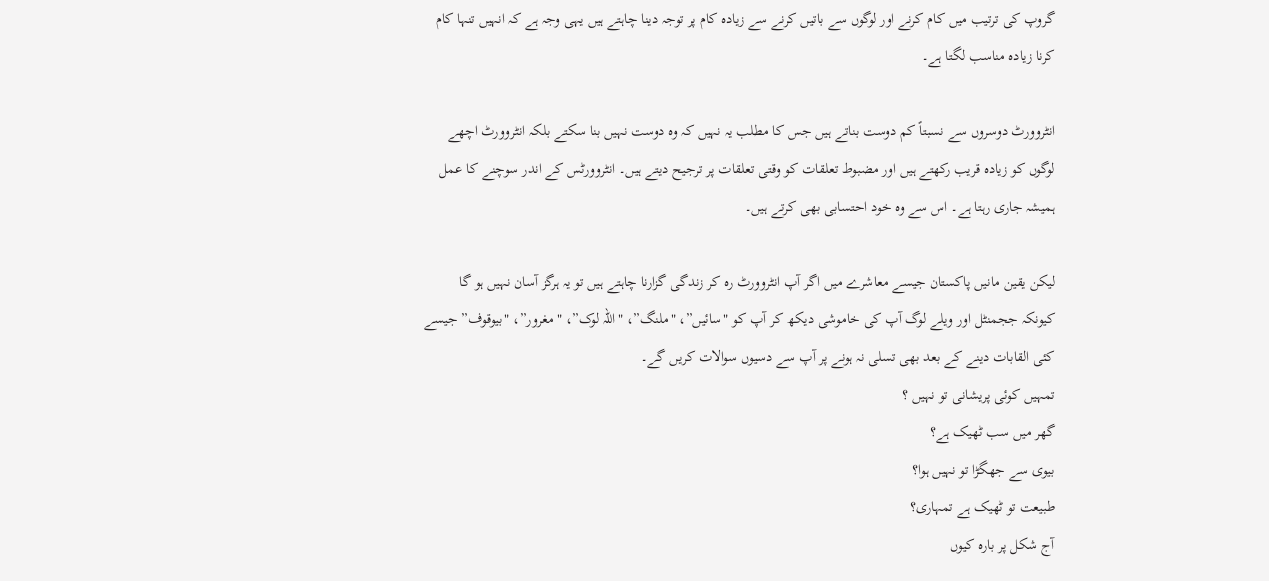گروپ کی ترتیب میں کام کرنے اور لوگوں سے باتیں کرنے سے زیادہ کام پر توجہ دینا چاہتے ہیں یہی وجہ ہے کہ انہیں تنہا کام کرنا زیادہ مناسب لگتا ہے۔

انٹروورٹ دوسروں سے نسبتاً کم دوست بناتے ہیں جس کا مطلب یہ نہیں کہ وہ دوست نہیں بنا سکتے بلکہ انٹروورٹ اچھے لوگوں کو زیادہ قریب رکھتے ہیں اور مضبوط تعلقات کو وقتی تعلقات پر ترجیح دیتے ہیں۔ انٹروورٹس کے اندر سوچنے کا عمل ہمیشہ جاری رہتا ہے۔ اس سے وہ خود احتسابی بھی کرتے ہیں۔

لیکن یقین مانیں پاکستان جیسے معاشرے میں اگر آپ انٹروورٹ رہ کر زندگی گزارنا چاہتے ہیں تو یہ ہرگز آسان نہیں ہو گا کیونکہ ججمنٹل اور ویلے لوگ آپ کی خاموشی دیکھ کر آپ کو "سائیں”، "ملنگ”، "اللہ لوک”، "مغرور”، "بیوقوف” جیسے کئی القابات دینے کے بعد بھی تسلی نہ ہونے پر آپ سے دسیوں سوالات کریں گے۔
تمہیں کوئی پریشانی تو نہیں ؟
گھر میں سب ٹھیک ہے؟
بیوی سے جھگڑا تو نہیں ہوا؟
طبیعت تو ٹھیک ہے تمہاری؟
آج شکل پر بارہ کیوں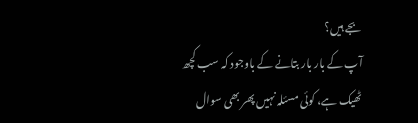بجے ہیں؟
آپ کے بار بار بتانے کے باوجود کہ سب کچھ ٹھیک ہے، کوئی مسئلہ نہیں پھر بھی سوال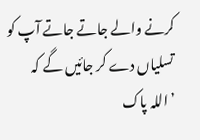کرنے والے جاتے جاتے آپ کو تسلیاں دے کر جائیں گے کہ
’اللہ پاک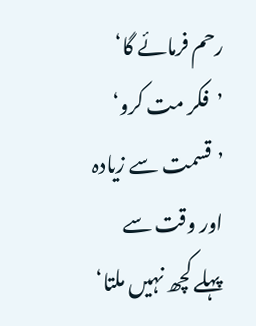رحم فرمائے گا‘
’فکر مت کرو‘
’قسمت سے زیادہ اور وقت سے پہلے کچھ نہیں ملتا‘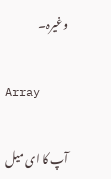وغیرہ۔

Array

آپ کا ای میل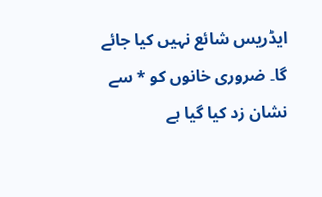ایڈریس شائع نہیں کیا جائے گا۔ ضروری خانوں کو * سے نشان زد کیا گیا ہے